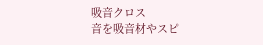吸音クロス
音を吸音材やスピ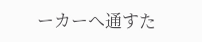ーカーへ通すた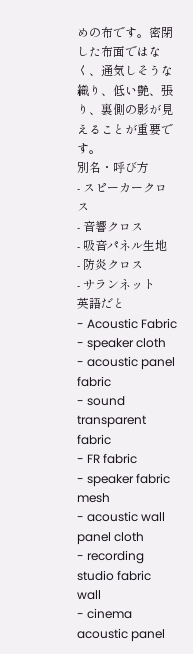めの布です。密閉した布面ではなく、通気しそうな織り、低い艶、張り、裏側の影が見えることが重要です。
別名・呼び方
- スピーカークロス
- 音響クロス
- 吸音パネル生地
- 防炎クロス
- サランネット
英語だと
- Acoustic Fabric
- speaker cloth
- acoustic panel fabric
- sound transparent fabric
- FR fabric
- speaker fabric mesh
- acoustic wall panel cloth
- recording studio fabric wall
- cinema acoustic panel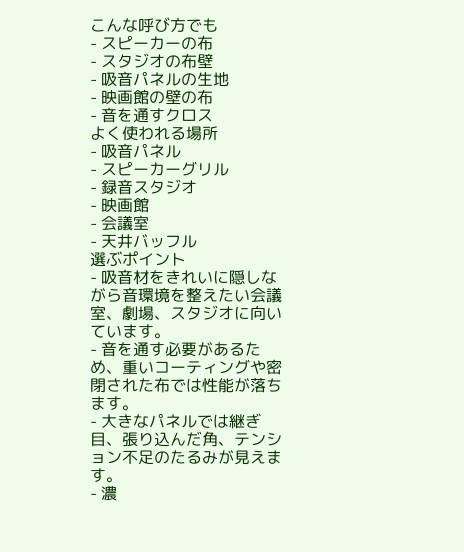こんな呼び方でも
- スピーカーの布
- スタジオの布壁
- 吸音パネルの生地
- 映画館の壁の布
- 音を通すクロス
よく使われる場所
- 吸音パネル
- スピーカーグリル
- 録音スタジオ
- 映画館
- 会議室
- 天井バッフル
選ぶポイント
- 吸音材をきれいに隠しながら音環境を整えたい会議室、劇場、スタジオに向いています。
- 音を通す必要があるため、重いコーティングや密閉された布では性能が落ちます。
- 大きなパネルでは継ぎ目、張り込んだ角、テンション不足のたるみが見えます。
- 濃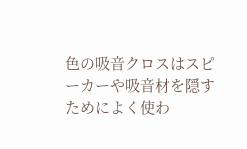色の吸音クロスはスピーカーや吸音材を隠すためによく使わ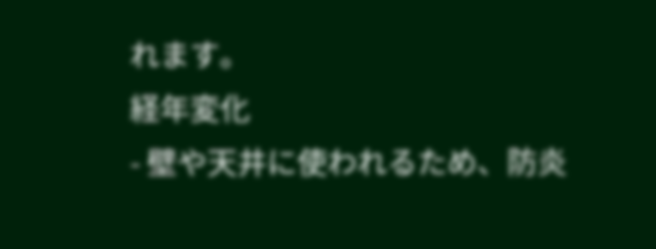れます。
経年変化
- 壁や天井に使われるため、防炎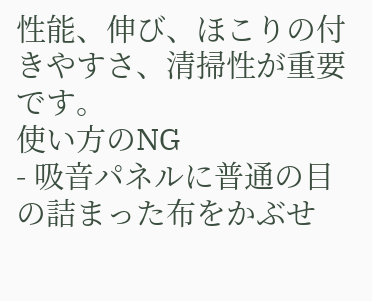性能、伸び、ほこりの付きやすさ、清掃性が重要です。
使い方のNG
- 吸音パネルに普通の目の詰まった布をかぶせ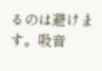るのは避けます。吸音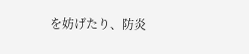を妨げたり、防炎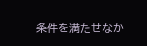条件を満たせなか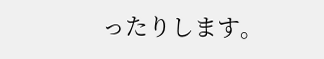ったりします。